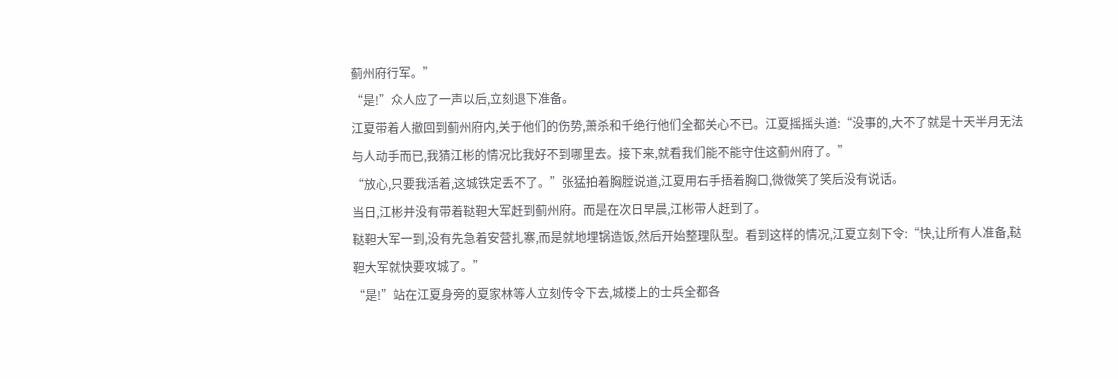蓟州府行军。”
“是!”众人应了一声以后,立刻退下准备。
江夏带着人撤回到蓟州府内,关于他们的伤势,萧杀和千绝行他们全都关心不已。江夏摇摇头道:“没事的,大不了就是十天半月无法与人动手而已,我猜江彬的情况比我好不到哪里去。接下来,就看我们能不能守住这蓟州府了。”
“放心,只要我活着,这城铁定丢不了。”张猛拍着胸膛说道,江夏用右手捂着胸口,微微笑了笑后没有说话。
当日,江彬并没有带着鞑靼大军赶到蓟州府。而是在次日早晨,江彬带人赶到了。
鞑靼大军一到,没有先急着安营扎寨,而是就地埋锅造饭,然后开始整理队型。看到这样的情况,江夏立刻下令:“快,让所有人准备,鞑靼大军就快要攻城了。”
“是!”站在江夏身旁的夏家林等人立刻传令下去,城楼上的士兵全都各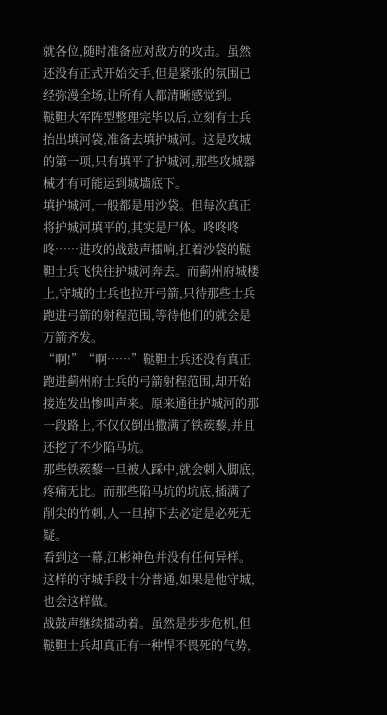就各位,随时准备应对敌方的攻击。虽然还没有正式开始交手,但是紧张的氛围已经弥漫全场,让所有人都清晰感觉到。
鞑靼大军阵型整理完毕以后,立刻有士兵抬出填河袋,准备去填护城河。这是攻城的第一项,只有填平了护城河,那些攻城器械才有可能运到城墙底下。
填护城河,一般都是用沙袋。但每次真正将护城河填平的,其实是尸体。咚咚咚咚……进攻的战鼓声擂响,扛着沙袋的鞑靼士兵飞快往护城河奔去。而蓟州府城楼上,守城的士兵也拉开弓箭,只待那些士兵跑进弓箭的射程范围,等待他们的就会是万箭齐发。
“啊!”“啊……”鞑靼士兵还没有真正跑进蓟州府士兵的弓箭射程范围,却开始接连发出惨叫声来。原来通往护城河的那一段路上,不仅仅倒出撒满了铁蒺藜,并且还挖了不少陷马坑。
那些铁蒺藜一旦被人踩中,就会刺入脚底,疼痛无比。而那些陷马坑的坑底,插满了削尖的竹刺,人一旦掉下去必定是必死无疑。
看到这一幕,江彬神色并没有任何异样。这样的守城手段十分普通,如果是他守城,也会这样做。
战鼓声继续擂动着。虽然是步步危机,但鞑靼士兵却真正有一种悍不畏死的气势,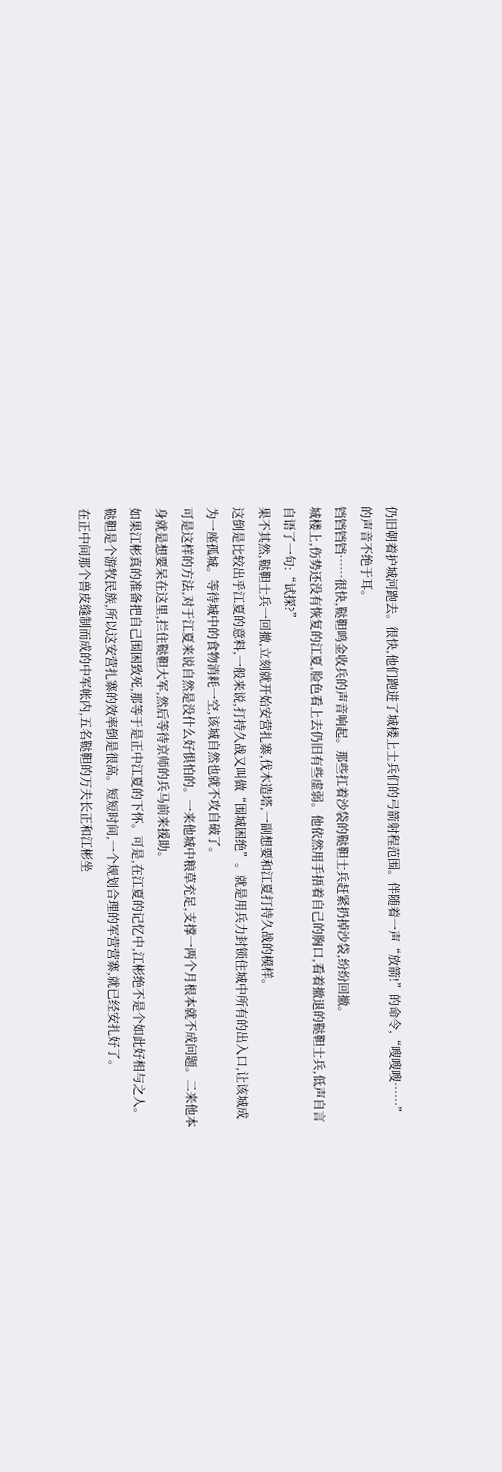仍旧朝着护城河跑去。很快,他们跑进了城楼上士兵们的弓箭射程范围。伴随着一声“放箭!”的命令,“嗖嗖嗖……”的声音不绝于耳。
铛铛铛铛……很快,鞑靼鸣金收兵的声音响起。那些扛着沙袋的鞑靼士兵赶紧扔掉沙袋,纷纷回撤。
城楼上,伤势还没有恢复的江夏,脸色看上去仍旧有些虚弱。他依然用手捂着自己的胸口,看着撤退的鞑靼士兵,低声自言自语了一句:“试探?”
果不其然,鞑靼士兵一回撤,立刻就开始安营扎寨,伐木造塔,一副想要和江夏打持久战的模样。
这倒是比较出乎江夏的意料,一般来说,打持久战又叫做“围城困绝”。就是用兵力封锁住城中所有的出入口,让该城成为一座孤城。等待城中的食物消耗一空,该城自然也就不攻自破了。
可是这样的方法,对于江夏来说自然是没什么好惧怕的。一来他城中粮草充足,支撑一两个月根本就不成问题。二来他本身就是想要呆在这里,拦住鞑靼大军,然后等待京师的兵马前来援助。
如果江彬真的准备把自己围困致死,那等于是正中江夏的下怀。可是,在江夏的记忆中,江彬绝不是个如此好相与之人。
鞑靼是个游牧民族,所以这安营扎寨的效率倒是很高。短短时间,一个规划合理的军营营寨,就已经安扎好了。
在正中间那个兽皮缝制而成的中军帐内,五名鞑靼的万夫长正和江彬坐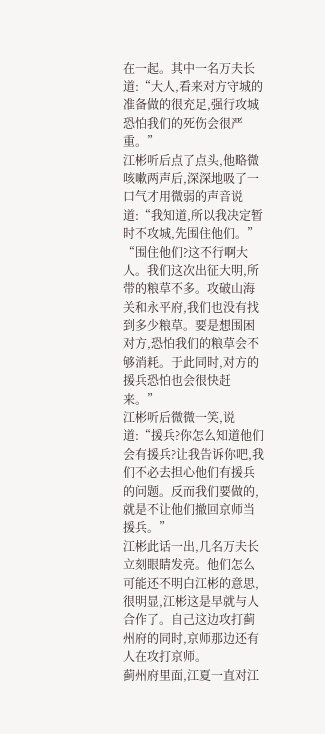在一起。其中一名万夫长道:“大人,看来对方守城的准备做的很充足,强行攻城恐怕我们的死伤会很严重。”
江彬听后点了点头,他略微咳嗽两声后,深深地吸了一口气才用微弱的声音说道:“我知道,所以我决定暂时不攻城,先围住他们。”
“围住他们?这不行啊大人。我们这次出征大明,所带的粮草不多。攻破山海关和永平府,我们也没有找到多少粮草。要是想围困对方,恐怕我们的粮草会不够消耗。于此同时,对方的援兵恐怕也会很快赶来。”
江彬听后微微一笑,说道:“援兵?你怎么知道他们会有援兵?让我告诉你吧,我们不必去担心他们有援兵的问题。反而我们要做的,就是不让他们撤回京师当援兵。”
江彬此话一出,几名万夫长立刻眼睛发亮。他们怎么可能还不明白江彬的意思,很明显,江彬这是早就与人合作了。自己这边攻打蓟州府的同时,京师那边还有人在攻打京师。
蓟州府里面,江夏一直对江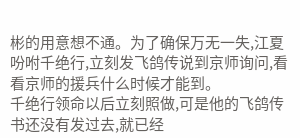彬的用意想不通。为了确保万无一失,江夏吩咐千绝行,立刻发飞鸽传说到京师询问,看看京师的援兵什么时候才能到。
千绝行领命以后立刻照做,可是他的飞鸽传书还没有发过去,就已经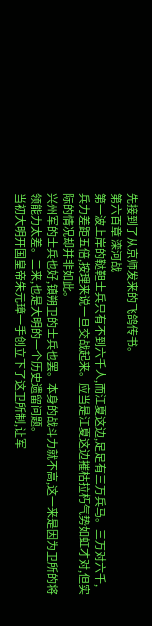先接到了从京师发来的飞鸽传书。
第六百章 滦河战
第一波上岸的鞑靼士兵只有不到六千人,而江夏这边,足足有三万兵马。三万对六千,兵力差距五倍,按理来说一旦交战起来。应当是江夏这边摧枯拉朽气势如虹才对,但实际的情况却并非如此。
兴州军的士兵也好,镇朔卫的士兵也罢。本身的战斗力就不高,这一来是因为卫所的将领能力太差。二来,也是大明的一个历史遗留问题。
当初大明开国皇帝朱元璋一手创立下了这卫所制,让军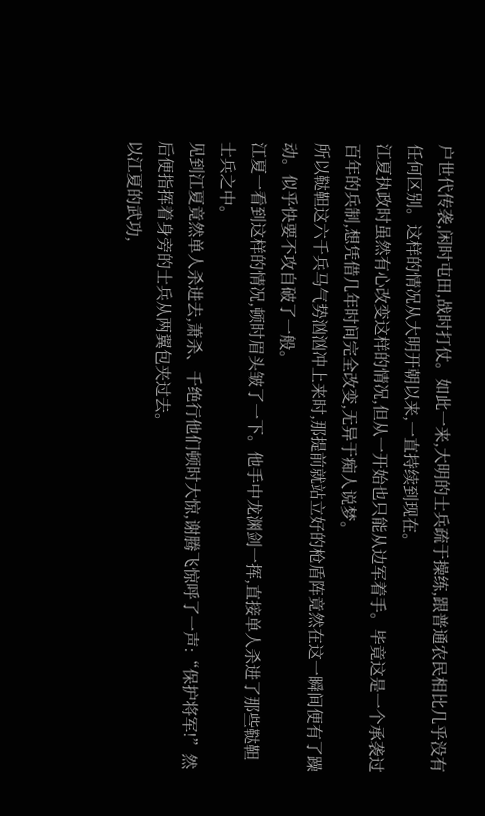户世代传袭,闲时屯田,战时打仗。如此一来,大明的士兵疏于操练,跟普通农民相比几乎没有任何区别。这样的情况从大明开朝以来,一直持续到现在。
江夏执政时虽然有心改变这样的情况,但从一开始也只能从边军着手。毕竟这是一个承袭过百年的兵制,想凭借几年时间完全改变,无异于痴人说梦。
所以鞑靼这六千兵马气势汹汹冲上来时,那提前就站立好的枪盾阵竟然在这一瞬间便有了躁动。似乎快要不攻自破了一般。
江夏一看到这样的情况,顿时眉头皱了一下。他手中龙渊剑一挥,直接单人杀进了那些鞑靼士兵之中。
见到江夏竟然单人杀进去,萧杀、千绝行他们顿时大惊,谢腾飞惊呼了一声:“保护将军!”然后便指挥着身旁的士兵从两翼包夹过去。
以江夏的武功,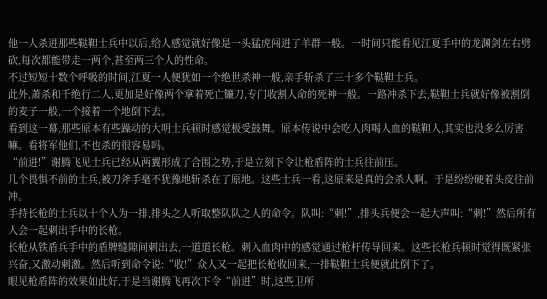他一人杀进那些鞑靼士兵中以后,给人感觉就好像是一头猛虎闯进了羊群一般。一时间只能看见江夏手中的龙渊剑左右劈砍,每次都能带走一两个,甚至两三个人的性命。
不过短短十数个呼吸的时间,江夏一人便犹如一个绝世杀神一般,亲手斩杀了三十多个鞑靼士兵。
此外,萧杀和千绝行二人,更加是好像两个拿着死亡镰刀,专门收割人命的死神一般。一路冲杀下去,鞑靼士兵就好像被割倒的麦子一般,一个接着一个地倒下去。
看到这一幕,那些原本有些躁动的大明士兵顿时感觉极受鼓舞。原本传说中会吃人肉喝人血的鞑靼人,其实也没多么厉害嘛。看将军他们,不也杀的很容易吗。
“前进!”谢腾飞见士兵已经从两翼形成了合围之势,于是立刻下令让枪盾阵的士兵往前压。
几个畏惧不前的士兵,被刀斧手毫不犹豫地斩杀在了原地。这些士兵一看,这原来是真的会杀人啊。于是纷纷硬着头皮往前冲。
手持长枪的士兵以十个人为一排,排头之人听取整队队之人的命令。队叫:“刺!”,排头兵便会一起大声叫:“刺!”然后所有人会一起刺出手中的长枪。
长枪从铁盾兵手中的盾牌缝隙间刺出去,一道道长枪。刺入血肉中的感觉通过枪杆传导回来。这些长枪兵顿时觉得既紧张兴奋,又激动刺激。然后听到命令说:“收!”众人又一起把长枪收回来,一排鞑靼士兵便就此倒下了。
眼见枪盾阵的效果如此好,于是当谢腾飞再次下令“前进”时,这些卫所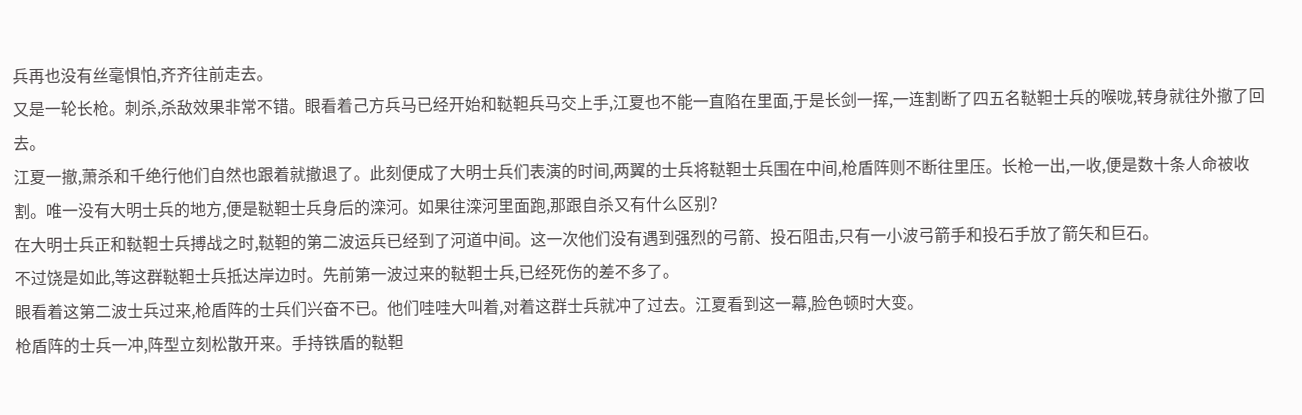兵再也没有丝毫惧怕,齐齐往前走去。
又是一轮长枪。刺杀,杀敌效果非常不错。眼看着己方兵马已经开始和鞑靼兵马交上手,江夏也不能一直陷在里面,于是长剑一挥,一连割断了四五名鞑靼士兵的喉咙,转身就往外撤了回去。
江夏一撤,萧杀和千绝行他们自然也跟着就撤退了。此刻便成了大明士兵们表演的时间,两翼的士兵将鞑靼士兵围在中间,枪盾阵则不断往里压。长枪一出,一收,便是数十条人命被收割。唯一没有大明士兵的地方,便是鞑靼士兵身后的滦河。如果往滦河里面跑,那跟自杀又有什么区别?
在大明士兵正和鞑靼士兵搏战之时,鞑靼的第二波运兵已经到了河道中间。这一次他们没有遇到强烈的弓箭、投石阻击,只有一小波弓箭手和投石手放了箭矢和巨石。
不过饶是如此,等这群鞑靼士兵抵达岸边时。先前第一波过来的鞑靼士兵,已经死伤的差不多了。
眼看着这第二波士兵过来,枪盾阵的士兵们兴奋不已。他们哇哇大叫着,对着这群士兵就冲了过去。江夏看到这一幕,脸色顿时大变。
枪盾阵的士兵一冲,阵型立刻松散开来。手持铁盾的鞑靼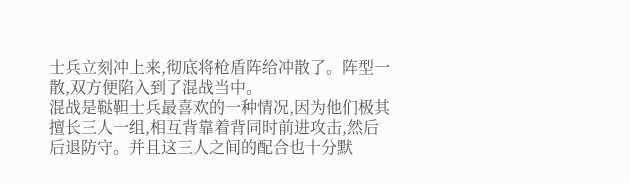士兵立刻冲上来,彻底将枪盾阵给冲散了。阵型一散,双方便陷入到了混战当中。
混战是鞑靼士兵最喜欢的一种情况,因为他们极其擅长三人一组,相互背靠着背同时前进攻击,然后后退防守。并且这三人之间的配合也十分默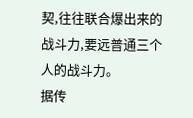契,往往联合爆出来的战斗力,要远普通三个人的战斗力。
据传